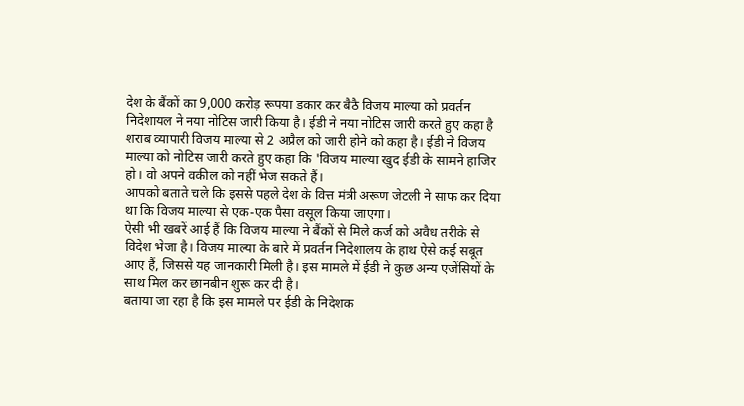देश के बैंकों का 9,000 करोड़ रूपया डकार कर बैठै विजय माल्या को प्रवर्तन निदेशायल ने नया नोटिस जारी किया है। ईडी ने नया नोटिस जारी करते हुए कहा है शराब व्यापारी विजय माल्या से 2 अप्रैल को जारी होने को कहा है। ईडी ने विजय माल्या को नोटिस जारी करते हुए कहा कि 'विजय माल्या खुद ईडी के सामने हाजिर हो। वो अपने वकील को नहीं भेज सकते हैं।
आपको बताते चले कि इससे पहले देश के वित्त मंत्री अरूण जेटली ने साफ कर दिया था कि विजय माल्या से एक-एक पैसा वसूल किया जाएगा।
ऐसी भी खबरें आई हैं कि विजय माल्या ने बैंकों से मिले कर्ज को अवैध तरीके से विदेश भेजा है। विजय माल्या के बारे में प्रवर्तन निदेशालय के हाथ ऐसे कई सबूत आए हैं, जिससे यह जानकारी मिली है। इस मामले में ईडी ने कुछ अन्य एजेंसियों के साथ मिल कर छानबीन शुरू कर दी है।
बताया जा रहा है कि इस मामले पर ईडी के निदेशक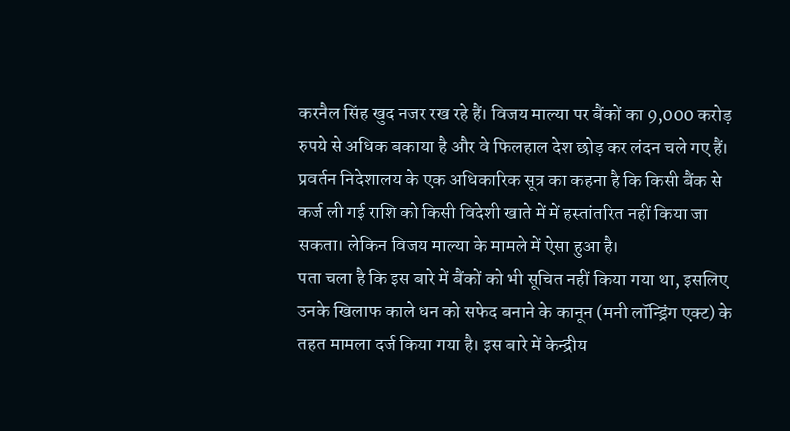करनैल सिंह खुद नजर रख रहे हैं। विजय माल्या पर बैंकों का 9,000 करोड़ रुपये से अधिक बकाया है और वे फिलहाल देश छोड़ कर लंदन चले गए हैं।
प्रवर्तन निदेशालय के एक अधिकारिक सूत्र का कहना है कि किसी बैंक से कर्ज ली गई राशि को किसी विदेशी खाते में में हस्तांतरित नहीं किया जा सकता। लेकिन विजय माल्या के मामले में ऐसा हुआ है।
पता चला है कि इस बारे में बैंकों को भी सूचित नहीं किया गया था, इसलिए उनके खिलाफ काले धन को सफेद बनाने के कानून (मनी लॉन्ड्रिंग एक्ट) के तहत मामला दर्ज किया गया है। इस बारे में केन्द्रीय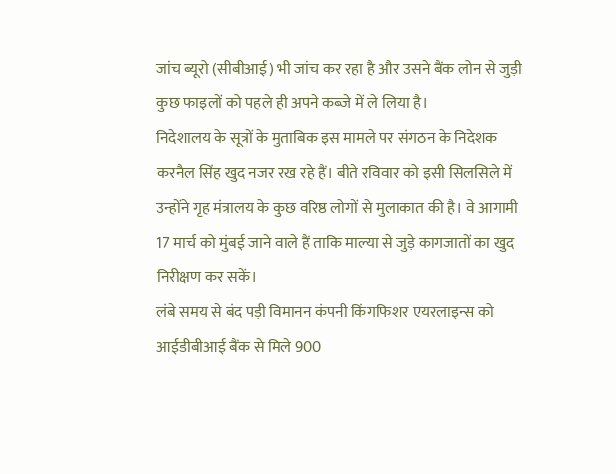जांच ब्यूरो (सीबीआई) भी जांच कर रहा है और उसने बैंक लोन से जुड़ी कुछ फाइलों को पहले ही अपने कब्जे में ले लिया है।
निदेशालय के सूत्रों के मुताबिक इस मामले पर संगठन के निदेशक करनैल सिंह खुद नजर रख रहे हैं। बीते रविवार को इसी सिलसिले में उन्होंने गृह मंत्रालय के कुछ वरिष्ठ लोगों से मुलाकात की है। वे आगामी 17 मार्च को मुंबई जाने वाले हैं ताकि माल्या से जुड़े कागजातों का खुद निरीक्षण कर सकें।
लंबे समय से बंद पड़ी विमानन कंपनी किंगफिशर एयरलाइन्स को आईडीबीआई बैंक से मिले 900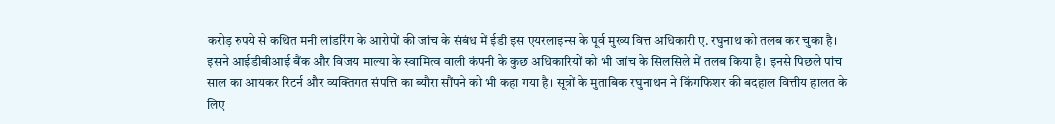करोड़ रुपये से कथित मनी लांडरिंग के आरोपों की जांच के संबंध में ईडी इस एयरलाइन्स के पूर्व मुख्य वित्त अधिकारी ए. रघुनाथ को तलब कर चुका है।
इसने आईडीबीआई बैंक और विजय माल्या के स्वामित्व वाली कंपनी के कुछ अधिकारियों को भी जांच के सिलसिले में तलब किया है। इनसे पिछले पांच साल का आयकर रिटर्न और व्यक्तिगत संपत्ति का ब्यौरा सौंपने को भी कहा गया है। सूत्रों के मुताबिक रघुनाथन ने किंगफिशर की बदहाल वित्तीय हालत के लिए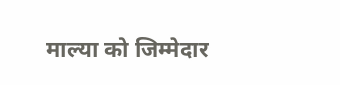माल्या को जिम्मेदार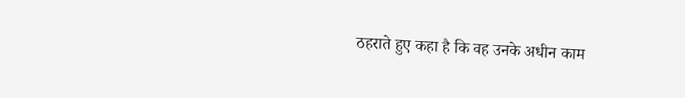ठहराते हुए कहा है कि वह उनके अधीन काम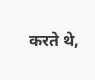करते थे,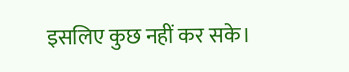इसलिए कुछ नहीं कर सके।